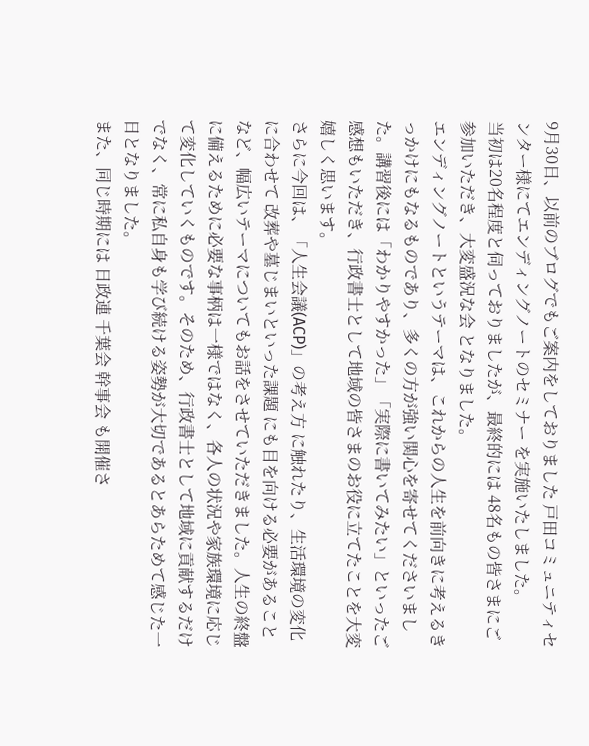9月30日、以前のブログでもご案内をしておりました 戸田コミュニティセンター様にてエンディングノートのセミナー を実施いたしました。
当初は20名程度と伺っておりましたが、最終的には 48名もの皆さまにご参加いただき、大変盛況な会 となりました。
エンディングノートというテーマは、これからの人生を前向きに考えるきっかけにもなるものであり、多くの方が強い関心を寄せてくださいました。講習後には「わかりやすかった」「実際に書いてみたい」といったご感想もいただき、行政書士として地域の皆さまのお役に立てたことを大変嬉しく思います。
さらに今回は、「人生会議(ACP)」の考え方 に触れたり、生活環境の変化に合わせて 改葬や墓じまいといった課題 にも目を向ける必要があることなど、幅広いテーマについてもお話をさせていただきました。人生の終盤に備えるために必要な事柄は一様ではなく、各人の状況や家族環境に応じて変化していくものです。そのため、行政書士として地域に貢献するだけでなく、常に私自身も学び続ける姿勢が大切であるとあらためて感じた一日となりました。
また、同じ時期には 日政連 千葉会 幹事会 も開催さ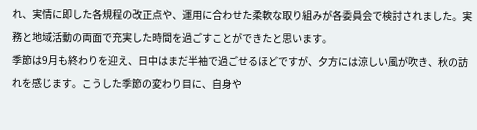れ、実情に即した各規程の改正点や、運用に合わせた柔軟な取り組みが各委員会で検討されました。実務と地域活動の両面で充実した時間を過ごすことができたと思います。
季節は9月も終わりを迎え、日中はまだ半袖で過ごせるほどですが、夕方には涼しい風が吹き、秋の訪れを感じます。こうした季節の変わり目に、自身や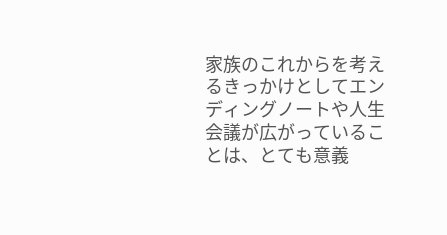家族のこれからを考えるきっかけとしてエンディングノートや人生会議が広がっていることは、とても意義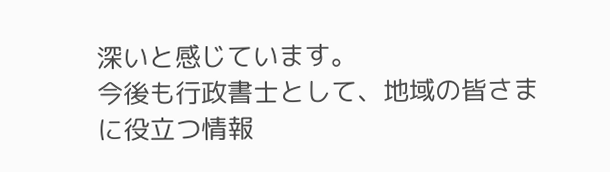深いと感じています。
今後も行政書士として、地域の皆さまに役立つ情報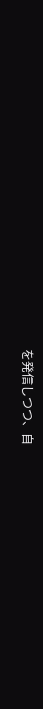を発信しつつ、自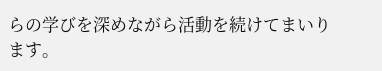らの学びを深めながら活動を続けてまいります。